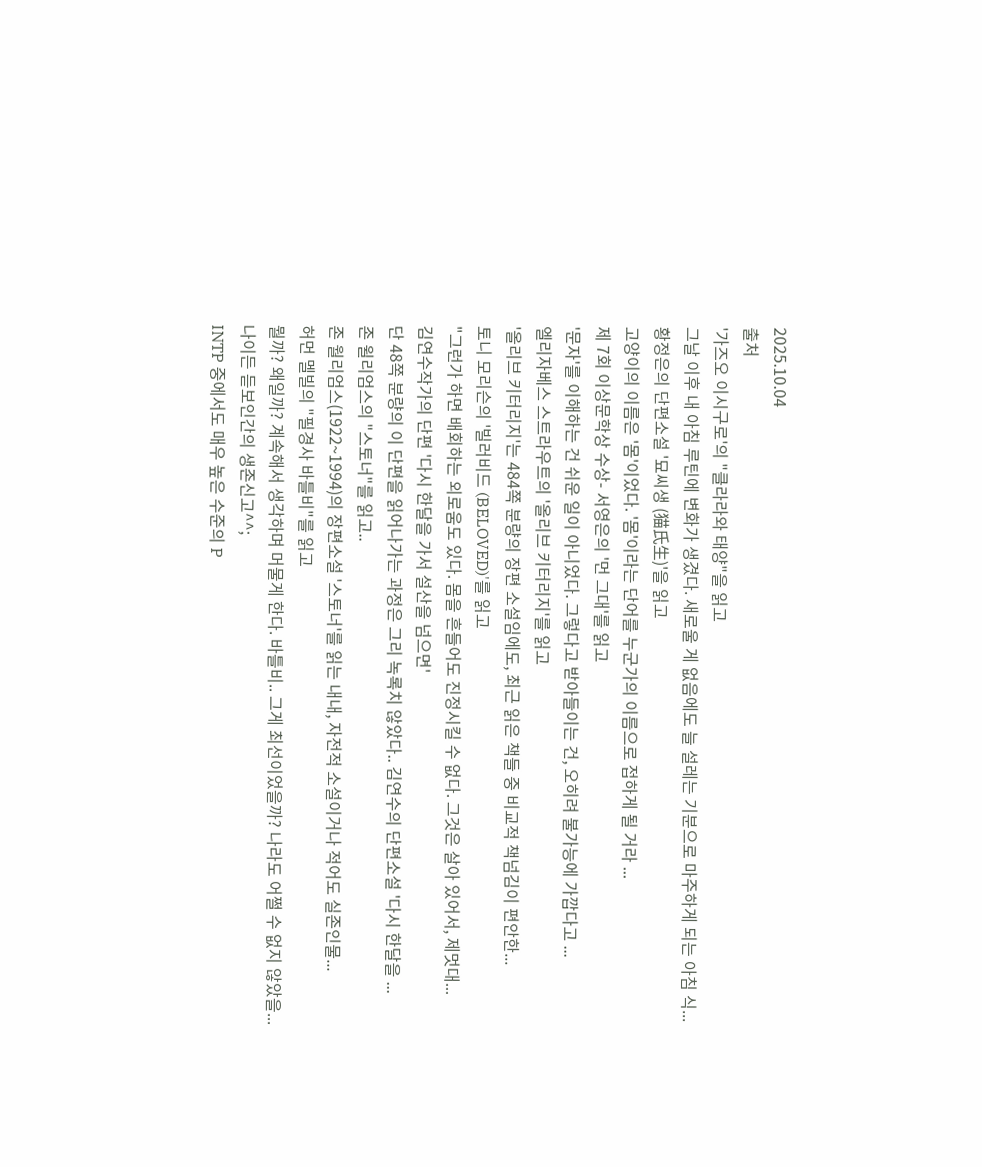2025.10.04
출처
'가즈오 이시구로'의 "클라라와 태양"을 읽고
그날 이후 내 아침 루틴에 변화가 생겼다. 새로울 게 없음에도 늘 설레는 기분으로 마주하게 되는 아침 식...
황정은의 단편소설 '묘씨생 (猫氏生)'을 읽고
고양이의 이름은 '몸'이었다. '몸'이라는 단어를 누군가의 이름으로 접하게 될 거라 ...
제 7회 이상문학상 수상- 서영은의 '먼 그대'를 읽고
'문자'를 이해하는 건 쉬운 일이 아니었다. 그렇다고 받아들이는 건, 오히려 불가능에 가깝다고 ...
엘리자베스 스트라우트의 '올리브 키터리지'를 읽고
'올리브 키터리지'는 484쪽 분량의 장편 소설임에도, 최근 읽은 책들 중 비교적 책넘김이 편안한...
토니 모리슨의 '빌러비드 (BELOVED)'를 읽고
"그런가 하면 배회하는 외로움도 있다. 몸을 흔들어도 진정시킬 수 없다. 그것은 살아 있어서, 제멋대...
김연수작가의 단편 '다시 한달을 가서 설산을 넘으면'
단 48쪽 분량의 이 단편을 읽어나가는 과정은 그리 녹록치 않았다.. 김연수의 단편소설 '다시 한달을 ...
존 윌리엄스의 "스토너"를 읽고..
존 월리엄스(1922~1994)의 장편소설 '스토너'를 읽는 내내, 자전적 소설이거나 적어도 실존인물...
허먼 멜빌의 "필경사 바틀비"를 읽고
뭘까? 왜일까? 계속해서 생각하며 머물게 한다. 바틀비.. 그게 최선이었을까? 나라도 어쩔 수 없지 않았을...
나이든 듣보인간의 생존신고^^;
INTP 중에서도 매우 높은 수준의 P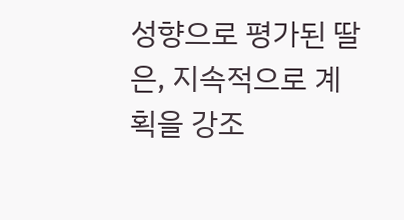성향으로 평가된 딸은, 지속적으로 계획을 강조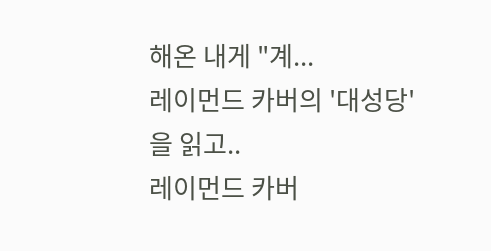해온 내게 "계...
레이먼드 카버의 '대성당'을 읽고..
레이먼드 카버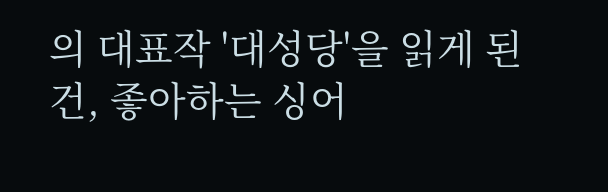의 대표작 '대성당'을 읽게 된 건, 좋아하는 싱어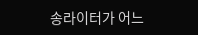송라이터가 어느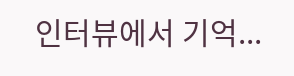인터뷰에서 기억...